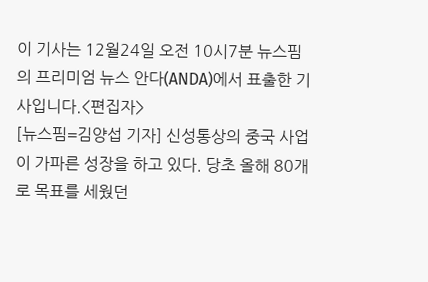이 기사는 12월24일 오전 10시7분 뉴스핌의 프리미엄 뉴스 안다(ANDA)에서 표출한 기사입니다.<편집자>
[뉴스핌=김양섭 기자] 신성통상의 중국 사업이 가파른 성장을 하고 있다. 당초 올해 80개로 목표를 세웠던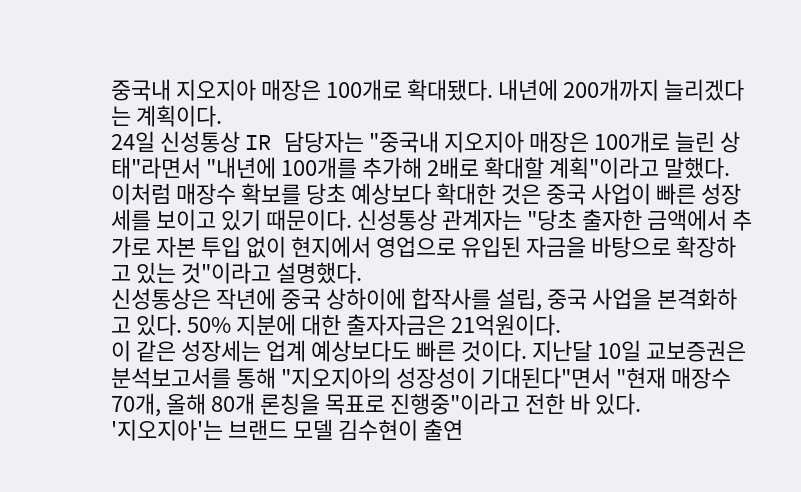중국내 지오지아 매장은 100개로 확대됐다. 내년에 200개까지 늘리겠다는 계획이다.
24일 신성통상 IR 담당자는 "중국내 지오지아 매장은 100개로 늘린 상태"라면서 "내년에 100개를 추가해 2배로 확대할 계획"이라고 말했다.
이처럼 매장수 확보를 당초 예상보다 확대한 것은 중국 사업이 빠른 성장세를 보이고 있기 때문이다. 신성통상 관계자는 "당초 출자한 금액에서 추가로 자본 투입 없이 현지에서 영업으로 유입된 자금을 바탕으로 확장하고 있는 것"이라고 설명했다.
신성통상은 작년에 중국 상하이에 합작사를 설립, 중국 사업을 본격화하고 있다. 50% 지분에 대한 출자자금은 21억원이다.
이 같은 성장세는 업계 예상보다도 빠른 것이다. 지난달 10일 교보증권은 분석보고서를 통해 "지오지아의 성장성이 기대된다"면서 "현재 매장수 70개, 올해 80개 론칭을 목표로 진행중"이라고 전한 바 있다.
'지오지아'는 브랜드 모델 김수현이 출연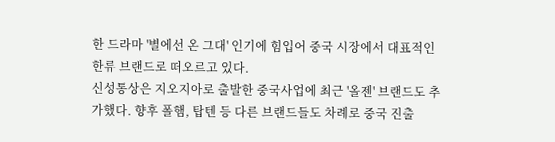한 드라마 '별에선 온 그대' 인기에 힘입어 중국 시장에서 대표적인 한류 브랜드로 떠오르고 있다.
신성통상은 지오지아로 출발한 중국사업에 최근 '올젠' 브랜드도 추가했다. 향후 폴햄, 탑텐 등 다른 브랜드들도 차례로 중국 진출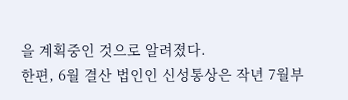을 계획중인 것으로 알려졌다.
한편, 6월 결산 법인인 신성통상은 작년 7월부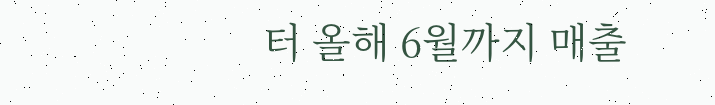터 올해 6월까지 매출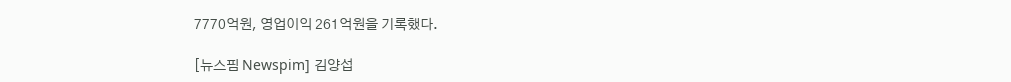7770억원, 영업이익 261억원을 기록했다.

[뉴스핌 Newspim] 김양섭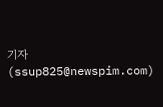기자 (ssup825@newspim.com)